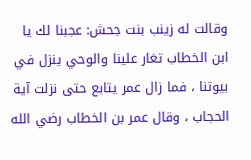وقالت له زينب بنت جحش: عجبنا لك يا ابن الخطاب تغار علينا والوحي ينزل في بيوتنا ، فما زال عمر يتابع حتى نزلت آية الحجاب ، وقال عمر بن الخطاب رضي الله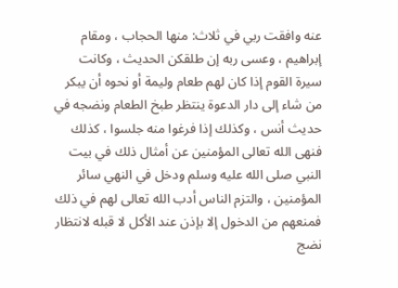عنه وافقت ربي في ثلاث: منها الحجاب ، ومقام إبراهيم ، وعسى ربه إن طلقكن الحديث ، وكانت سيرة القوم إذا كان لهم طعام وليمة أو نحوه أن يبكر من شاء إلى دار الدعوة ينتظر طبخ الطعام ونضجه في حديث أنس ، وكذلك إذا فرغوا منه جلسوا ، كذلك فنهى الله تعالى المؤمنين عن أمثال ذلك في بيت النبي صلى الله عليه وسلم ودخل في النهي سائر المؤمنين ، والتزم الناس أدب الله تعالى لهم في ذلك فمنعهم من الدخول إلا بإذن عند الأكل لا قبله لانتظار نضج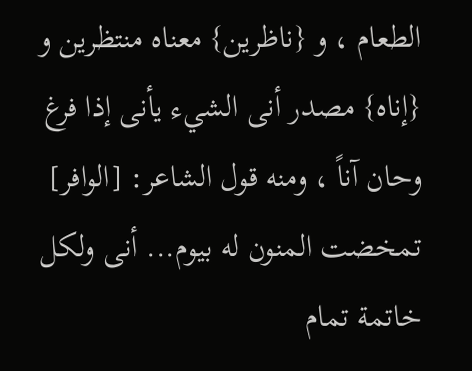الطعام ، و {ناظرين} معناه منتظرين و {إناه} مصدر أنى الشيء يأنى إذا فرغ وحان آناً ، ومنه قول الشاعر: [الوافر]
تمخضت المنون له بيوم... أنى ولكل خاتمة تمام